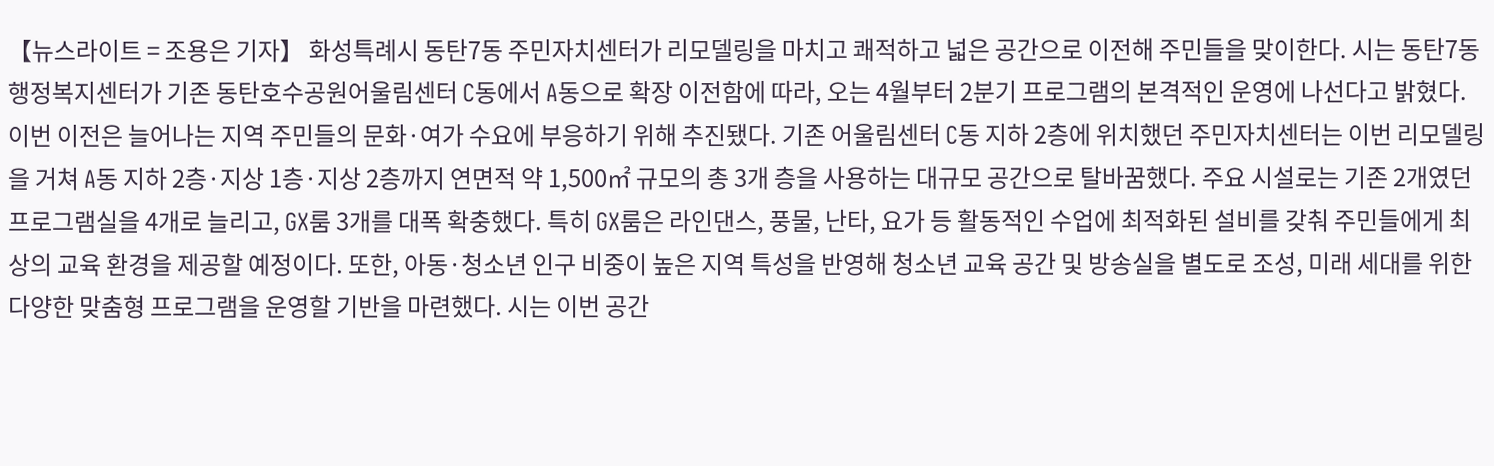【뉴스라이트 = 조용은 기자】 화성특례시 동탄7동 주민자치센터가 리모델링을 마치고 쾌적하고 넓은 공간으로 이전해 주민들을 맞이한다. 시는 동탄7동 행정복지센터가 기존 동탄호수공원어울림센터 C동에서 A동으로 확장 이전함에 따라, 오는 4월부터 2분기 프로그램의 본격적인 운영에 나선다고 밝혔다. 이번 이전은 늘어나는 지역 주민들의 문화·여가 수요에 부응하기 위해 추진됐다. 기존 어울림센터 C동 지하 2층에 위치했던 주민자치센터는 이번 리모델링을 거쳐 A동 지하 2층·지상 1층·지상 2층까지 연면적 약 1,500㎡ 규모의 총 3개 층을 사용하는 대규모 공간으로 탈바꿈했다. 주요 시설로는 기존 2개였던 프로그램실을 4개로 늘리고, GX룸 3개를 대폭 확충했다. 특히 GX룸은 라인댄스, 풍물, 난타, 요가 등 활동적인 수업에 최적화된 설비를 갖춰 주민들에게 최상의 교육 환경을 제공할 예정이다. 또한, 아동·청소년 인구 비중이 높은 지역 특성을 반영해 청소년 교육 공간 및 방송실을 별도로 조성, 미래 세대를 위한 다양한 맞춤형 프로그램을 운영할 기반을 마련했다. 시는 이번 공간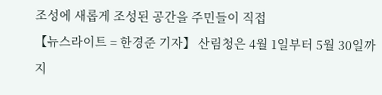조성에 새롭게 조성된 공간을 주민들이 직접
【뉴스라이트 = 한경준 기자】 산림청은 4월 1일부터 5월 30일까지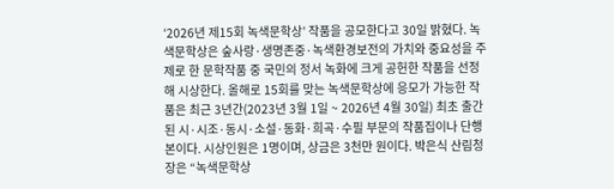‘2026년 제15회 녹색문학상’ 작품을 공모한다고 30일 밝혔다. 녹색문학상은 숲사랑·생명존중·녹색환경보전의 가치와 중요성을 주제로 한 문학작품 중 국민의 정서 녹화에 크게 공헌한 작품을 선정해 시상한다. 올해로 15회를 맞는 녹색문학상에 응모가 가능한 작품은 최근 3년간(2023년 3월 1일 ~ 2026년 4월 30일) 최초 출간된 시·시조·동시·소설·동화·희곡·수필 부문의 작품집이나 단행본이다. 시상인원은 1명이며, 상금은 3천만 원이다. 박은식 산림청장은 “녹색문학상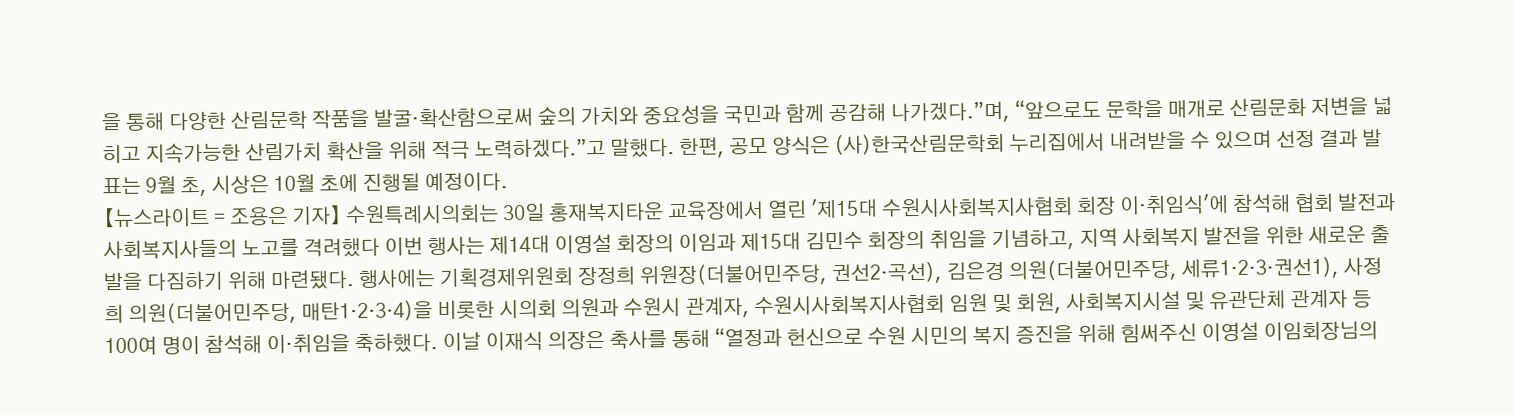을 통해 다양한 산림문학 작품을 발굴·확산함으로써 숲의 가치와 중요성을 국민과 함께 공감해 나가겠다.”며, “앞으로도 문학을 매개로 산림문화 저변을 넓히고 지속가능한 산림가치 확산을 위해 적극 노력하겠다.”고 말했다. 한편, 공모 양식은 (사)한국산림문학회 누리집에서 내려받을 수 있으며 선정 결과 발표는 9월 초, 시상은 10월 초에 진행될 예정이다.
【뉴스라이트 = 조용은 기자】 수원특례시의회는 30일 홍재복지타운 교육장에서 열린 '제15대 수원시사회복지사협회 회장 이·취임식'에 참석해 협회 발전과 사회복지사들의 노고를 격려했다 이번 행사는 제14대 이영설 회장의 이임과 제15대 김민수 회장의 취임을 기념하고, 지역 사회복지 발전을 위한 새로운 출발을 다짐하기 위해 마련됐다. 행사에는 기획경제위원회 장정희 위원장(더불어민주당, 권선2·곡선), 김은경 의원(더불어민주당, 세류1·2·3·권선1), 사정희 의원(더불어민주당, 매탄1·2·3·4)을 비롯한 시의회 의원과 수원시 관계자, 수원시사회복지사협회 임원 및 회원, 사회복지시설 및 유관단체 관계자 등 100여 명이 참석해 이·취임을 축하했다. 이날 이재식 의장은 축사를 통해 “열정과 헌신으로 수원 시민의 복지 증진을 위해 힘써주신 이영설 이임회장님의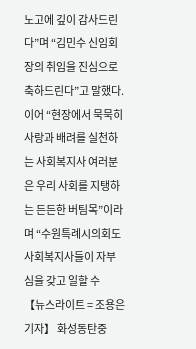노고에 깊이 감사드린다”며 “김민수 신임회장의 취임을 진심으로 축하드린다”고 말했다. 이어 “현장에서 묵묵히 사랑과 배려를 실천하는 사회복지사 여러분은 우리 사회를 지탱하는 든든한 버팀목”이라며 “수원특례시의회도 사회복지사들이 자부심을 갖고 일할 수
【뉴스라이트 = 조용은 기자】 화성동탄중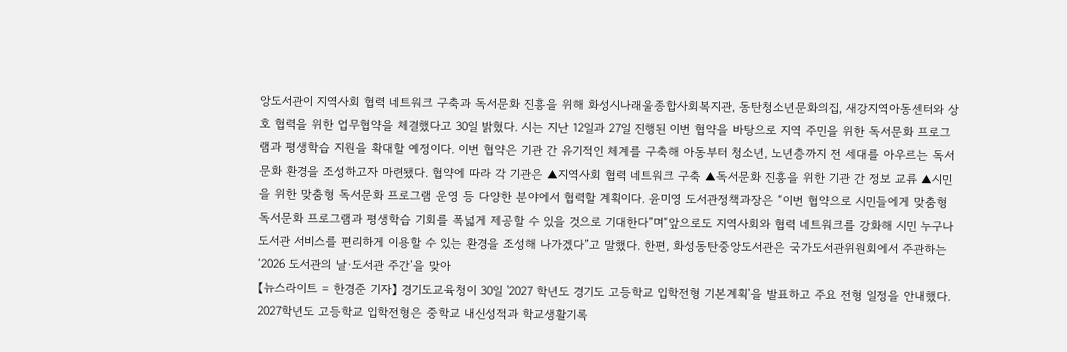앙도서관이 지역사회 협력 네트워크 구축과 독서문화 진흥을 위해 화성시나래울종합사회복지관, 동탄청소년문화의집, 새강지역아동센터와 상호 협력을 위한 업무협약을 체결했다고 30일 밝혔다. 시는 지난 12일과 27일 진행된 이번 협약을 바탕으로 지역 주민을 위한 독서문화 프로그램과 평생학습 지원을 확대할 예정이다. 이번 협약은 기관 간 유기적인 체계를 구축해 아동부터 청소년, 노년층까지 전 세대를 아우르는 독서문화 환경을 조성하고자 마련됐다. 협약에 따라 각 기관은 ▲지역사회 협력 네트워크 구축 ▲독서문화 진흥을 위한 기관 간 정보 교류 ▲시민을 위한 맞춤형 독서문화 프로그램 운영 등 다양한 분야에서 협력할 계획이다. 윤미영 도서관정책과장은 “이번 협약으로 시민들에게 맞춤형 독서문화 프로그램과 평생학습 기회를 폭넓게 제공할 수 있을 것으로 기대한다”며“앞으로도 지역사회와 협력 네트워크를 강화해 시민 누구나 도서관 서비스를 편리하게 이용할 수 있는 환경을 조성해 나가겠다”고 말했다. 한편, 화성동탄중앙도서관은 국가도서관위원회에서 주관하는 ‘2026 도서관의 날·도서관 주간’을 맞아
【뉴스라이트 = 한경준 기자】 경기도교육청이 30일 '2027 학년도 경기도 고등학교 입학전형 기본계획’을 발표하고 주요 전형 일정을 안내했다. 2027학년도 고등학교 입학전형은 중학교 내신성적과 학교생활기록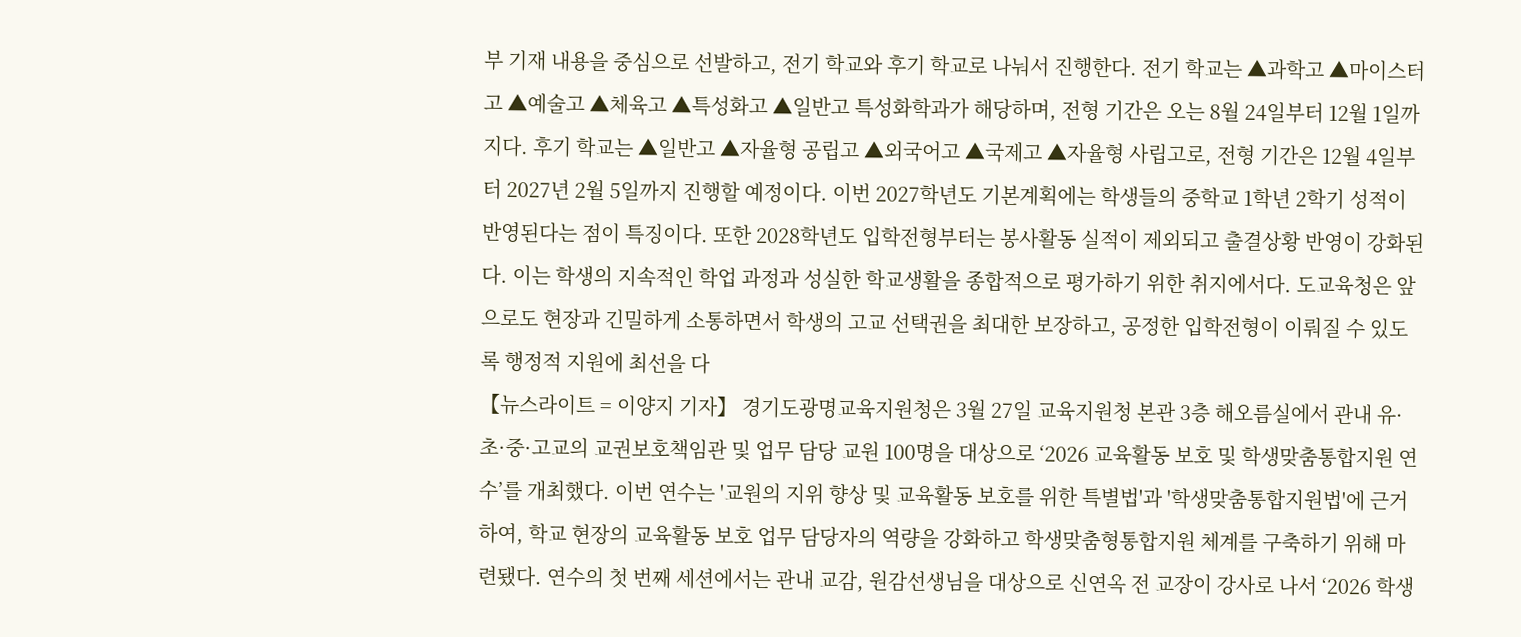부 기재 내용을 중심으로 선발하고, 전기 학교와 후기 학교로 나눠서 진행한다. 전기 학교는 ▲과학고 ▲마이스터고 ▲예술고 ▲체육고 ▲특성화고 ▲일반고 특성화학과가 해당하며, 전형 기간은 오는 8월 24일부터 12월 1일까지다. 후기 학교는 ▲일반고 ▲자율형 공립고 ▲외국어고 ▲국제고 ▲자율형 사립고로, 전형 기간은 12월 4일부터 2027년 2월 5일까지 진행할 예정이다. 이번 2027학년도 기본계획에는 학생들의 중학교 1학년 2학기 성적이 반영된다는 점이 특징이다. 또한 2028학년도 입학전형부터는 봉사활동 실적이 제외되고 출결상황 반영이 강화된다. 이는 학생의 지속적인 학업 과정과 성실한 학교생활을 종합적으로 평가하기 위한 취지에서다. 도교육청은 앞으로도 현장과 긴밀하게 소통하면서 학생의 고교 선택권을 최대한 보장하고, 공정한 입학전형이 이뤄질 수 있도록 행정적 지원에 최선을 다
【뉴스라이트 = 이양지 기자】 경기도광명교육지원청은 3월 27일 교육지원청 본관 3층 해오름실에서 관내 유·초·중·고교의 교권보호책임관 및 업무 담당 교원 100명을 대상으로 ‘2026 교육활동 보호 및 학생맞춤통합지원 연수’를 개최했다. 이번 연수는 '교원의 지위 향상 및 교육활동 보호를 위한 특별법'과 '학생맞춤통합지원법'에 근거하여, 학교 현장의 교육활동 보호 업무 담당자의 역량을 강화하고 학생맞춤형통합지원 체계를 구축하기 위해 마련됐다. 연수의 첫 번째 세션에서는 관내 교감, 원감선생님을 대상으로 신연옥 전 교장이 강사로 나서 ‘2026 학생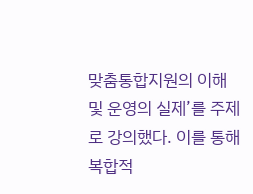맞춤통합지원의 이해 및 운영의 실제’를 주제로 강의했다. 이를 통해 복합적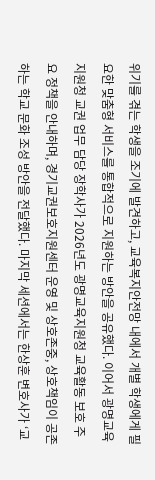위기를 겪는 학생을 조기에 발견하고, 교육복지안전망 내에서 개별 학생에게 필요한 맞춤형 서비스를 통합적으로 지원하는 방안을 공유했다. 이어서 광명교육지원청 교권 업무 담당 장학사가 2026년도 광명교육지원청 교육활동 보호 주요 정책을 안내하며, 경기교권보호지원센터 운영 및 상호존중, 상호책임이 공존하는 학교 문화 조성 방안을 전달했다. 마지막 세션에서는 한상훈 변호사가 ‘교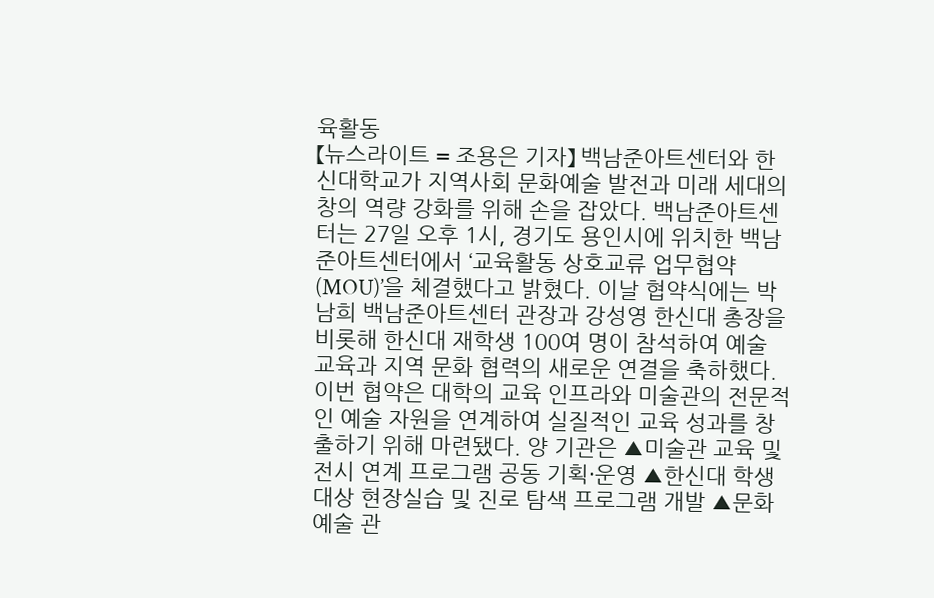육활동
【뉴스라이트 = 조용은 기자】 백남준아트센터와 한신대학교가 지역사회 문화예술 발전과 미래 세대의 창의 역량 강화를 위해 손을 잡았다. 백남준아트센터는 27일 오후 1시, 경기도 용인시에 위치한 백남준아트센터에서 ‘교육활동 상호교류 업무협약(MOU)’을 체결했다고 밝혔다. 이날 협약식에는 박남희 백남준아트센터 관장과 강성영 한신대 총장을 비롯해 한신대 재학생 100여 명이 참석하여 예술 교육과 지역 문화 협력의 새로운 연결을 축하했다. 이번 협약은 대학의 교육 인프라와 미술관의 전문적인 예술 자원을 연계하여 실질적인 교육 성과를 창출하기 위해 마련됐다. 양 기관은 ▲미술관 교육 및 전시 연계 프로그램 공동 기획·운영 ▲한신대 학생 대상 현장실습 및 진로 탐색 프로그램 개발 ▲문화예술 관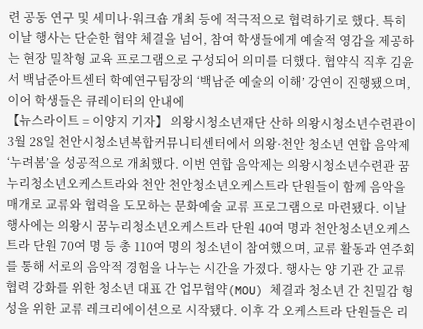련 공동 연구 및 세미나·워크숍 개최 등에 적극적으로 협력하기로 했다. 특히 이날 행사는 단순한 협약 체결을 넘어, 참여 학생들에게 예술적 영감을 제공하는 현장 밀착형 교육 프로그램으로 구성되어 의미를 더했다. 협약식 직후 김윤서 백남준아트센터 학예연구팀장의 ‘백남준 예술의 이해’ 강연이 진행됐으며, 이어 학생들은 큐레이터의 안내에
【뉴스라이트 = 이양지 기자】 의왕시청소년재단 산하 의왕시청소년수련관이 3월 28일 천안시청소년복합커뮤니티센터에서 의왕·천안 청소년 연합 음악제 ‘누려봄’을 성공적으로 개최했다. 이번 연합 음악제는 의왕시청소년수련관 꿈누리청소년오케스트라와 천안 천안청소년오케스트라 단원들이 함께 음악을 매개로 교류와 협력을 도모하는 문화예술 교류 프로그램으로 마련됐다. 이날 행사에는 의왕시 꿈누리청소년오케스트라 단원 40여 명과 천안청소년오케스트라 단원 70여 명 등 총 110여 명의 청소년이 참여했으며, 교류 활동과 연주회를 통해 서로의 음악적 경험을 나누는 시간을 가졌다. 행사는 양 기관 간 교류 협력 강화를 위한 청소년 대표 간 업무협약(MOU) 체결과 청소년 간 친밀감 형성을 위한 교류 레크리에이션으로 시작됐다. 이후 각 오케스트라 단원들은 리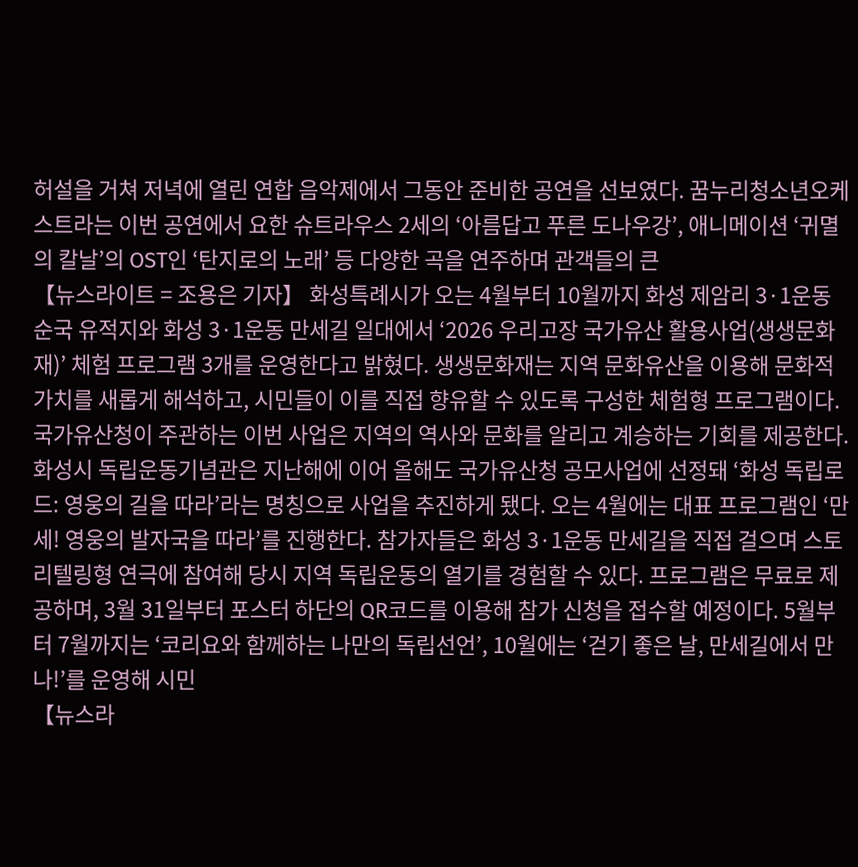허설을 거쳐 저녁에 열린 연합 음악제에서 그동안 준비한 공연을 선보였다. 꿈누리청소년오케스트라는 이번 공연에서 요한 슈트라우스 2세의 ‘아름답고 푸른 도나우강’, 애니메이션 ‘귀멸의 칼날’의 OST인 ‘탄지로의 노래’ 등 다양한 곡을 연주하며 관객들의 큰
【뉴스라이트 = 조용은 기자】 화성특례시가 오는 4월부터 10월까지 화성 제암리 3·1운동 순국 유적지와 화성 3·1운동 만세길 일대에서 ‘2026 우리고장 국가유산 활용사업(생생문화재)’ 체험 프로그램 3개를 운영한다고 밝혔다. 생생문화재는 지역 문화유산을 이용해 문화적 가치를 새롭게 해석하고, 시민들이 이를 직접 향유할 수 있도록 구성한 체험형 프로그램이다. 국가유산청이 주관하는 이번 사업은 지역의 역사와 문화를 알리고 계승하는 기회를 제공한다. 화성시 독립운동기념관은 지난해에 이어 올해도 국가유산청 공모사업에 선정돼 ‘화성 독립로드: 영웅의 길을 따라’라는 명칭으로 사업을 추진하게 됐다. 오는 4월에는 대표 프로그램인 ‘만세! 영웅의 발자국을 따라’를 진행한다. 참가자들은 화성 3·1운동 만세길을 직접 걸으며 스토리텔링형 연극에 참여해 당시 지역 독립운동의 열기를 경험할 수 있다. 프로그램은 무료로 제공하며, 3월 31일부터 포스터 하단의 QR코드를 이용해 참가 신청을 접수할 예정이다. 5월부터 7월까지는 ‘코리요와 함께하는 나만의 독립선언’, 10월에는 ‘걷기 좋은 날, 만세길에서 만나!’를 운영해 시민
【뉴스라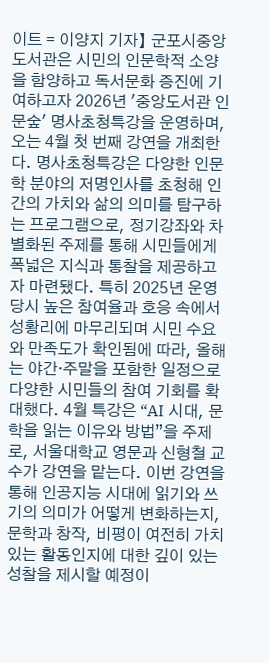이트 = 이양지 기자】 군포시중앙도서관은 시민의 인문학적 소양을 함양하고 독서문화 증진에 기여하고자 2026년 '중앙도서관 인문숲' 명사초청특강을 운영하며, 오는 4월 첫 번째 강연을 개최한다. 명사초청특강은 다양한 인문학 분야의 저명인사를 초청해 인간의 가치와 삶의 의미를 탐구하는 프로그램으로, 정기강좌와 차별화된 주제를 통해 시민들에게 폭넓은 지식과 통찰을 제공하고자 마련됐다. 특히 2025년 운영 당시 높은 참여율과 호응 속에서 성황리에 마무리되며 시민 수요와 만족도가 확인됨에 따라, 올해는 야간·주말을 포함한 일정으로 다양한 시민들의 참여 기회를 확대했다. 4월 특강은 “AI 시대, 문학을 읽는 이유와 방법”을 주제로, 서울대학교 영문과 신형철 교수가 강연을 맡는다. 이번 강연을 통해 인공지능 시대에 읽기와 쓰기의 의미가 어떻게 변화하는지, 문학과 창작, 비평이 여전히 가치 있는 활동인지에 대한 깊이 있는 성찰을 제시할 예정이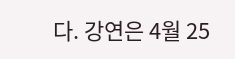다. 강연은 4월 25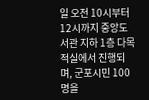일 오전 10시부터 12시까지 중앙도서관 지하 1층 다목적실에서 진행되며, 군포시민 100명을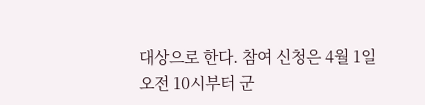대상으로 한다. 참여 신청은 4월 1일 오전 10시부터 군